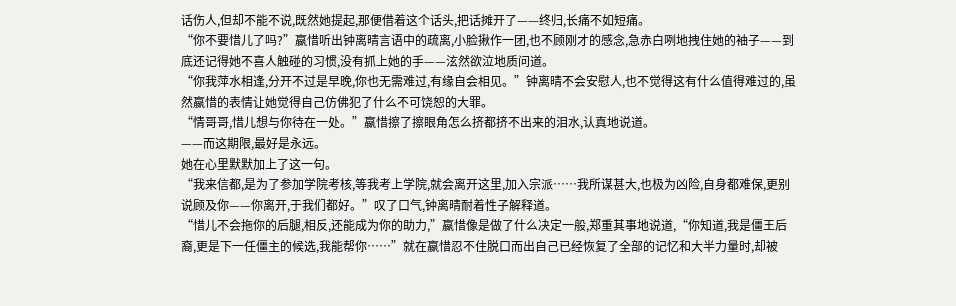话伤人,但却不能不说,既然她提起,那便借着这个话头,把话摊开了——终归,长痛不如短痛。
“你不要惜儿了吗?”嬴惜听出钟离晴言语中的疏离,小脸揪作一团,也不顾刚才的感念,急赤白咧地拽住她的袖子——到底还记得她不喜人触碰的习惯,没有抓上她的手——泫然欲泣地质问道。
“你我萍水相逢,分开不过是早晚,你也无需难过,有缘自会相见。”钟离晴不会安慰人,也不觉得这有什么值得难过的,虽然嬴惜的表情让她觉得自己仿佛犯了什么不可饶恕的大罪。
“情哥哥,惜儿想与你待在一处。”嬴惜擦了擦眼角怎么挤都挤不出来的泪水,认真地说道。
——而这期限,最好是永远。
她在心里默默加上了这一句。
“我来信都,是为了参加学院考核,等我考上学院,就会离开这里,加入宗派……我所谋甚大,也极为凶险,自身都难保,更别说顾及你——你离开,于我们都好。”叹了口气,钟离晴耐着性子解释道。
“惜儿不会拖你的后腿,相反,还能成为你的助力,”嬴惜像是做了什么决定一般,郑重其事地说道,“你知道,我是僵王后裔,更是下一任僵主的候选,我能帮你……”就在嬴惜忍不住脱口而出自己已经恢复了全部的记忆和大半力量时,却被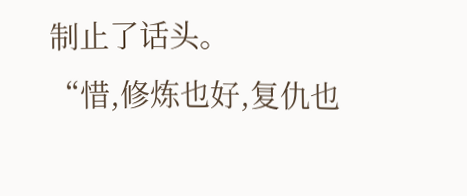制止了话头。
“惜,修炼也好,复仇也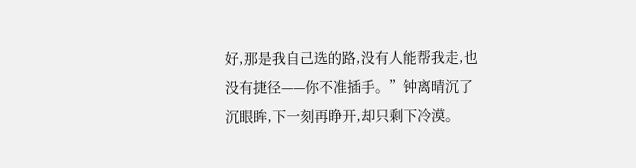好,那是我自己选的路,没有人能帮我走,也没有捷径——你不准插手。”钟离晴沉了沉眼眸,下一刻再睁开,却只剩下冷漠。